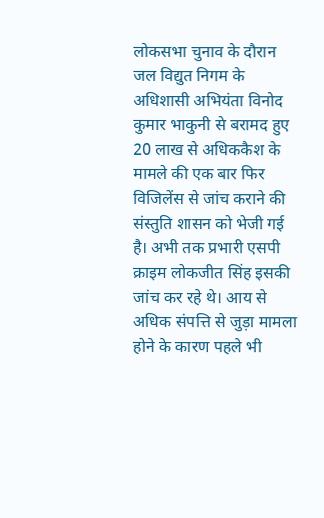लोकसभा चुनाव के दौरान जल विद्युत निगम के अधिशासी अभियंता विनोद कुमार भाकुनी से बरामद हुए 20 लाख से अधिककैश के मामले की एक बार फिर विजिलेंस से जांच कराने की संस्तुति शासन को भेजी गई है। अभी तक प्रभारी एसपी क्राइम लोकजीत सिंह इसकी जांच कर रहे थे। आय से अधिक संपत्ति से जुड़ा मामला होने के कारण पहले भी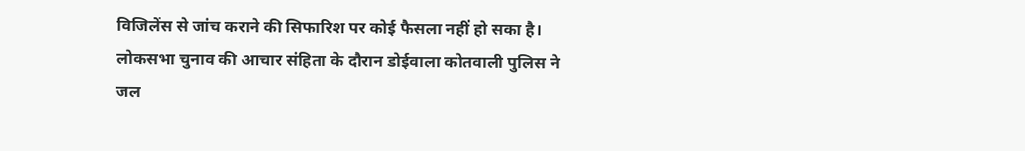विजिलेंस से जांच कराने की सिफारिश पर कोई फैसला नहीं हो सका है।
लोकसभा चुनाव की आचार संहिता के दौरान डोईवाला कोतवाली पुलिस ने जल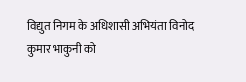विद्युत निगम के अधिशासी अभियंता विनोद कुमार भाकुनी को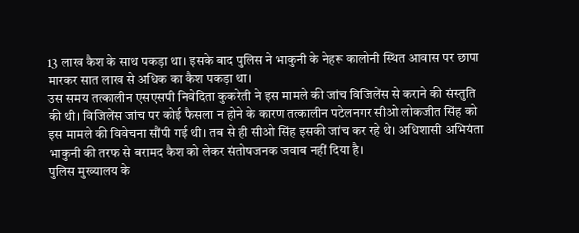13 लाख कैश के साथ पकड़ा था। इसके बाद पुलिस ने भाकुनी के नेहरू कालोनी स्थित आवास पर छापा मारकर सात लाख से अधिक का कैश पकड़ा था।
उस समय तत्कालीन एसएसपी निवेदिता कुकरेती ने इस मामले की जांच विजिलेंस से कराने की संस्तुति की थी। विजिलेंस जांच पर कोई फैसला न होने के कारण तत्कालीन पटेलनगर सीओ लोकजीत सिंह को इस मामले की विवेचना सौंपी गई थी। तब से ही सीओ सिंह इसकी जांच कर रहे थे। अधिशासी अभियंता भाकुनी की तरफ से बरामद कैश को लेकर संतोषजनक जवाब नहीं दिया है।
पुलिस मुख्यालय के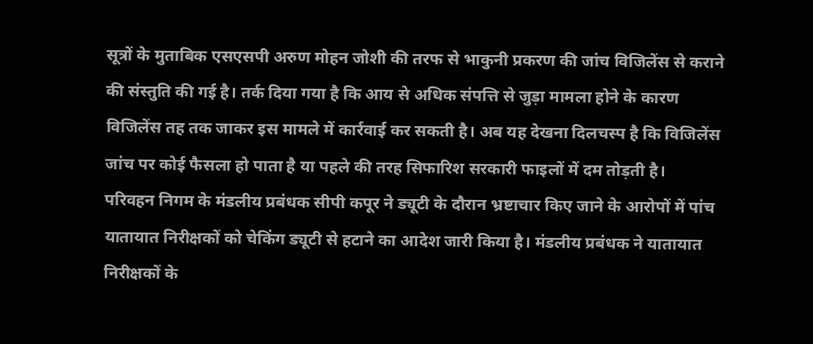सूत्रों के मुताबिक एसएसपी अरुण मोहन जोशी की तरफ से भाकुनी प्रकरण की जांच विजिलेंस से कराने की संस्तुति की गई है। तर्क दिया गया है कि आय से अधिक संपत्ति से जुड़ा मामला होने के कारण विजिलेंस तह तक जाकर इस मामले में कार्रवाई कर सकती है। अब यह देखना दिलचस्प है कि विजिलेंस जांच पर कोई फैसला हो पाता है या पहले की तरह सिफारिश सरकारी फाइलों में दम तोड़ती है।
परिवहन निगम के मंडलीय प्रबंधक सीपी कपूर ने ड्यूटी के दौरान भ्रष्टाचार किए जाने के आरोपों में पांच यातायात निरीक्षकों को चेकिंग ड्यूटी से हटाने का आदेश जारी किया है। मंडलीय प्रबंधक ने यातायात निरीक्षकों के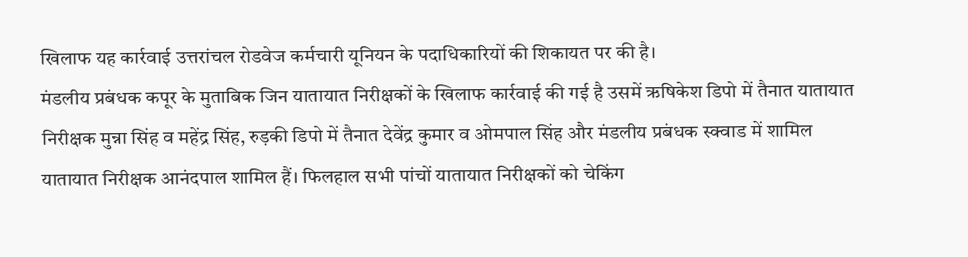खिलाफ यह कार्रवाई उत्तरांचल रोडवेज कर्मचारी यूनियन के पदाधिकारियों की शिकायत पर की है।
मंडलीय प्रबंधक कपूर के मुताबिक जिन यातायात निरीक्षकों के खिलाफ कार्रवाई की गई है उसमें ऋषिकेश डिपो में तैनात यातायात निरीक्षक मुन्ना सिंह व महेंद्र सिंह, रुड़की डिपो में तैनात देवेंद्र कुमार व ओमपाल सिंह और मंडलीय प्रबंधक स्क्वाड में शामिल यातायात निरीक्षक आनंदपाल शामिल हैं। फिलहाल सभी पांचों यातायात निरीक्षकों को चेकिंग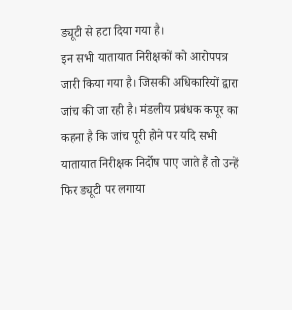ड्यूटी से हटा दिया गया है।
इन सभी यातायात निरीक्षकों को आरोपपत्र जारी किया गया है। जिसकी अधिकारियों द्वारा जांच की जा रही है। मंडलीय प्रबंधक कपूर का कहना है कि जांच पूरी होने पर यदि सभी यातायात निरीक्षक निर्दोष पाए जाते हैं तो उन्हें फिर ड्यूटी पर लगाया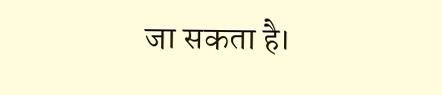जा सकता है।